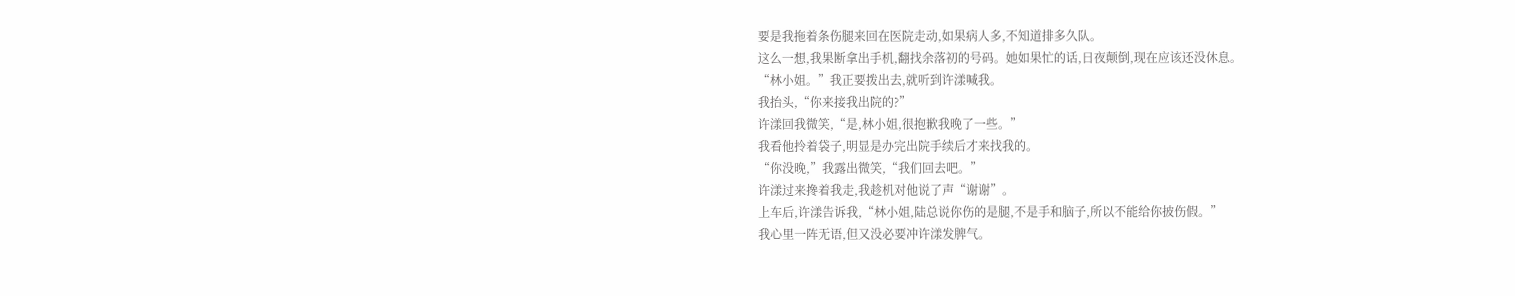要是我拖着条伤腿来回在医院走动,如果病人多,不知道排多久队。
这么一想,我果断拿出手机,翻找余落初的号码。她如果忙的话,日夜颠倒,现在应该还没休息。
“林小姐。”我正要拨出去,就听到许漾喊我。
我抬头,“你来接我出院的?”
许漾回我微笑,“是,林小姐,很抱歉我晚了一些。”
我看他拎着袋子,明显是办完出院手续后才来找我的。
“你没晚,”我露出微笑,“我们回去吧。”
许漾过来搀着我走,我趁机对他说了声“谢谢”。
上车后,许漾告诉我,“林小姐,陆总说你伤的是腿,不是手和脑子,所以不能给你披伤假。”
我心里一阵无语,但又没必要冲许漾发脾气。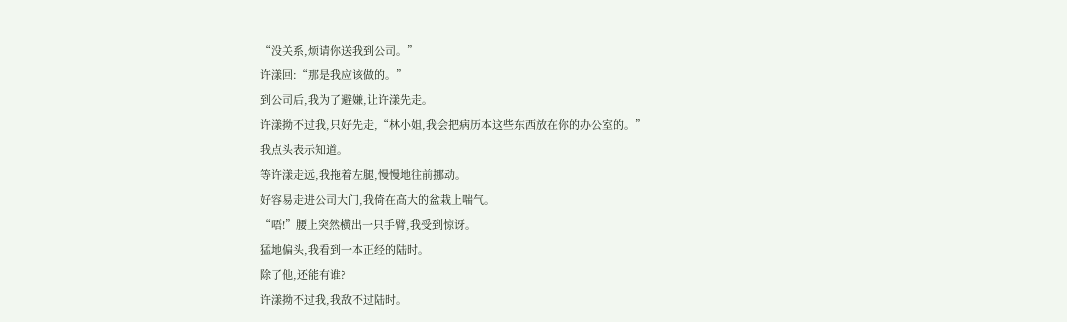“没关系,烦请你送我到公司。”
许漾回:“那是我应该做的。”
到公司后,我为了避嫌,让许漾先走。
许漾拗不过我,只好先走,“林小姐,我会把病历本这些东西放在你的办公室的。”
我点头表示知道。
等许漾走远,我拖着左腿,慢慢地往前挪动。
好容易走进公司大门,我倚在高大的盆栽上喘气。
“唔!”腰上突然横出一只手臂,我受到惊讶。
猛地偏头,我看到一本正经的陆时。
除了他,还能有谁?
许漾拗不过我,我敌不过陆时。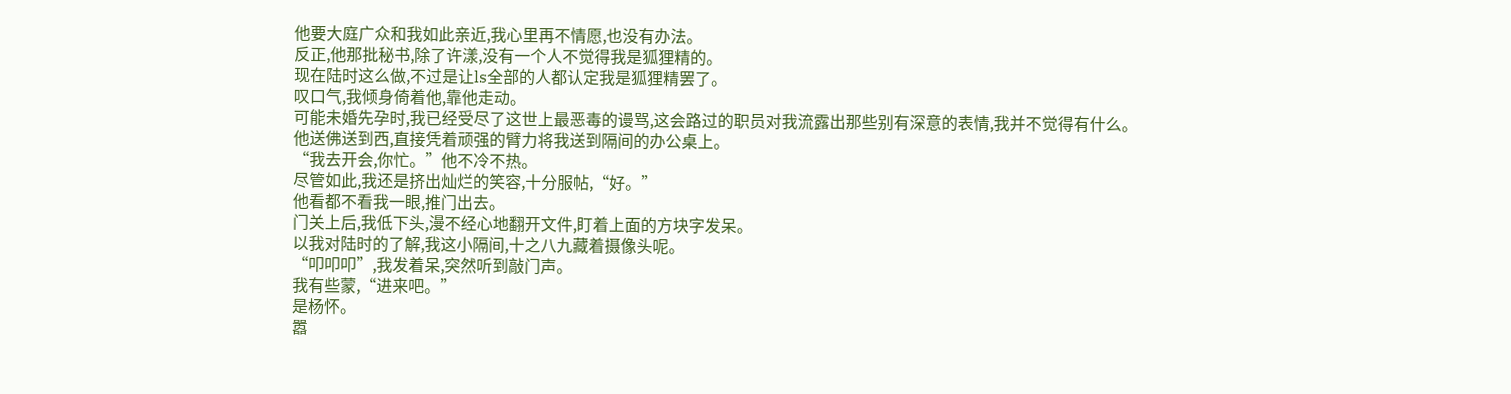他要大庭广众和我如此亲近,我心里再不情愿,也没有办法。
反正,他那批秘书,除了许漾,没有一个人不觉得我是狐狸精的。
现在陆时这么做,不过是让ls全部的人都认定我是狐狸精罢了。
叹口气,我倾身倚着他,靠他走动。
可能未婚先孕时,我已经受尽了这世上最恶毒的谩骂,这会路过的职员对我流露出那些别有深意的表情,我并不觉得有什么。
他送佛送到西,直接凭着顽强的臂力将我送到隔间的办公桌上。
“我去开会,你忙。”他不冷不热。
尽管如此,我还是挤出灿烂的笑容,十分服帖,“好。”
他看都不看我一眼,推门出去。
门关上后,我低下头,漫不经心地翻开文件,盯着上面的方块字发呆。
以我对陆时的了解,我这小隔间,十之八九藏着摄像头呢。
“叩叩叩”,我发着呆,突然听到敲门声。
我有些蒙,“进来吧。”
是杨怀。
嚣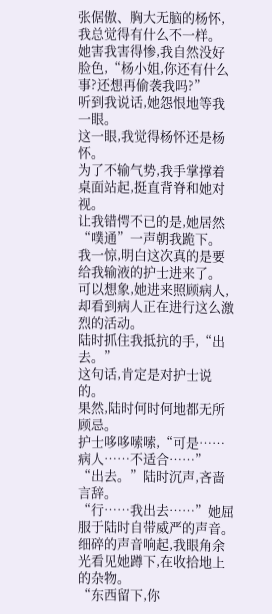张倨傲、胸大无脑的杨怀,我总觉得有什么不一样。
她害我害得惨,我自然没好脸色,“杨小姐,你还有什么事?还想再偷袭我吗?”
听到我说话,她怨恨地等我一眼。
这一眼,我觉得杨怀还是杨怀。
为了不输气势,我手掌撑着桌面站起,挺直背脊和她对视。
让我错愕不已的是,她居然“噗通”一声朝我跪下。
我一惊,明白这次真的是要给我输液的护士进来了。
可以想象,她进来照顾病人,却看到病人正在进行这么激烈的活动。
陆时抓住我抵抗的手,“出去。”
这句话,肯定是对护士说的。
果然,陆时何时何地都无所顾忌。
护士哆哆嗦嗦,“可是……病人……不适合……”
“出去。”陆时沉声,吝啬言辞。
“行……我出去……”她屈服于陆时自带威严的声音。
细碎的声音响起,我眼角余光看见她蹲下,在收拾地上的杂物。
“东西留下,你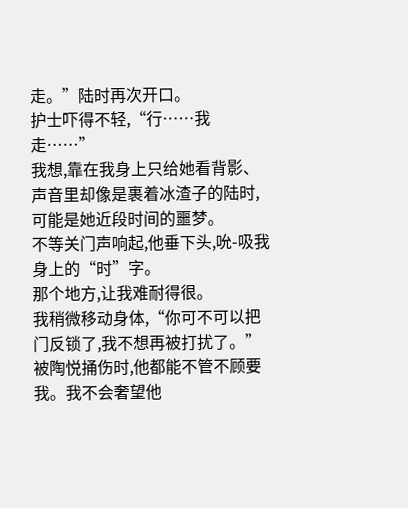走。”陆时再次开口。
护士吓得不轻,“行……我走……”
我想,靠在我身上只给她看背影、声音里却像是裹着冰渣子的陆时,可能是她近段时间的噩梦。
不等关门声响起,他垂下头,吮-吸我身上的“时”字。
那个地方,让我难耐得很。
我稍微移动身体,“你可不可以把门反锁了,我不想再被打扰了。”
被陶悦捅伤时,他都能不管不顾要我。我不会奢望他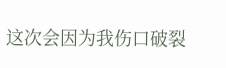这次会因为我伤口破裂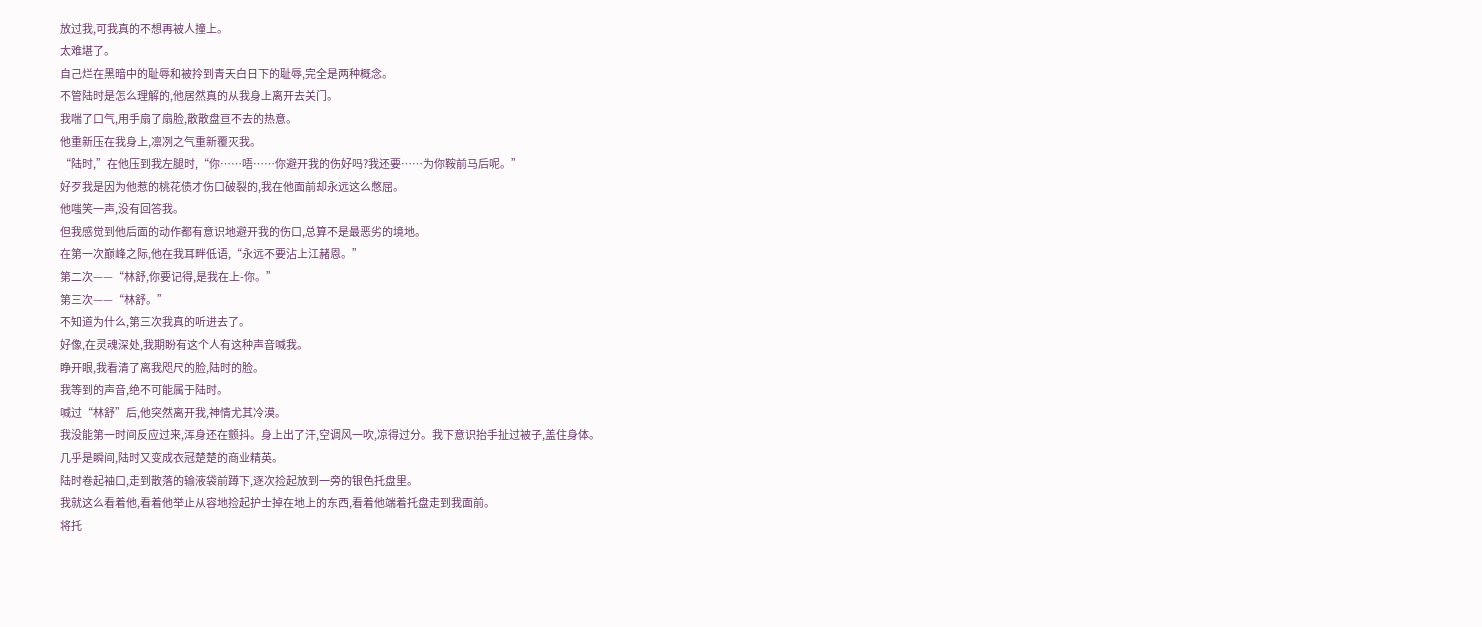放过我,可我真的不想再被人撞上。
太难堪了。
自己烂在黑暗中的耻辱和被拎到青天白日下的耻辱,完全是两种概念。
不管陆时是怎么理解的,他居然真的从我身上离开去关门。
我喘了口气,用手扇了扇脸,散散盘亘不去的热意。
他重新压在我身上,凛冽之气重新覆灭我。
“陆时,”在他压到我左腿时,“你……唔……你避开我的伤好吗?我还要……为你鞍前马后呢。”
好歹我是因为他惹的桃花债才伤口破裂的,我在他面前却永远这么憋屈。
他嗤笑一声,没有回答我。
但我感觉到他后面的动作都有意识地避开我的伤口,总算不是最恶劣的境地。
在第一次巅峰之际,他在我耳畔低语,“永远不要沾上江赭恩。”
第二次——“林舒,你要记得,是我在上-你。”
第三次——“林舒。”
不知道为什么,第三次我真的听进去了。
好像,在灵魂深处,我期盼有这个人有这种声音喊我。
睁开眼,我看清了离我咫尺的脸,陆时的脸。
我等到的声音,绝不可能属于陆时。
喊过“林舒”后,他突然离开我,神情尤其冷漠。
我没能第一时间反应过来,浑身还在颤抖。身上出了汗,空调风一吹,凉得过分。我下意识抬手扯过被子,盖住身体。
几乎是瞬间,陆时又变成衣冠楚楚的商业精英。
陆时卷起袖口,走到散落的输液袋前蹲下,逐次捡起放到一旁的银色托盘里。
我就这么看着他,看着他举止从容地捡起护士掉在地上的东西,看着他端着托盘走到我面前。
将托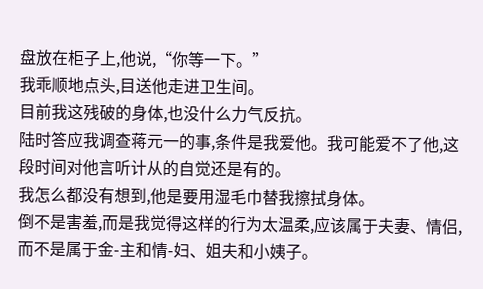盘放在柜子上,他说,“你等一下。”
我乖顺地点头,目送他走进卫生间。
目前我这残破的身体,也没什么力气反抗。
陆时答应我调查蒋元一的事,条件是我爱他。我可能爱不了他,这段时间对他言听计从的自觉还是有的。
我怎么都没有想到,他是要用湿毛巾替我擦拭身体。
倒不是害羞,而是我觉得这样的行为太温柔,应该属于夫妻、情侣,而不是属于金-主和情-妇、姐夫和小姨子。